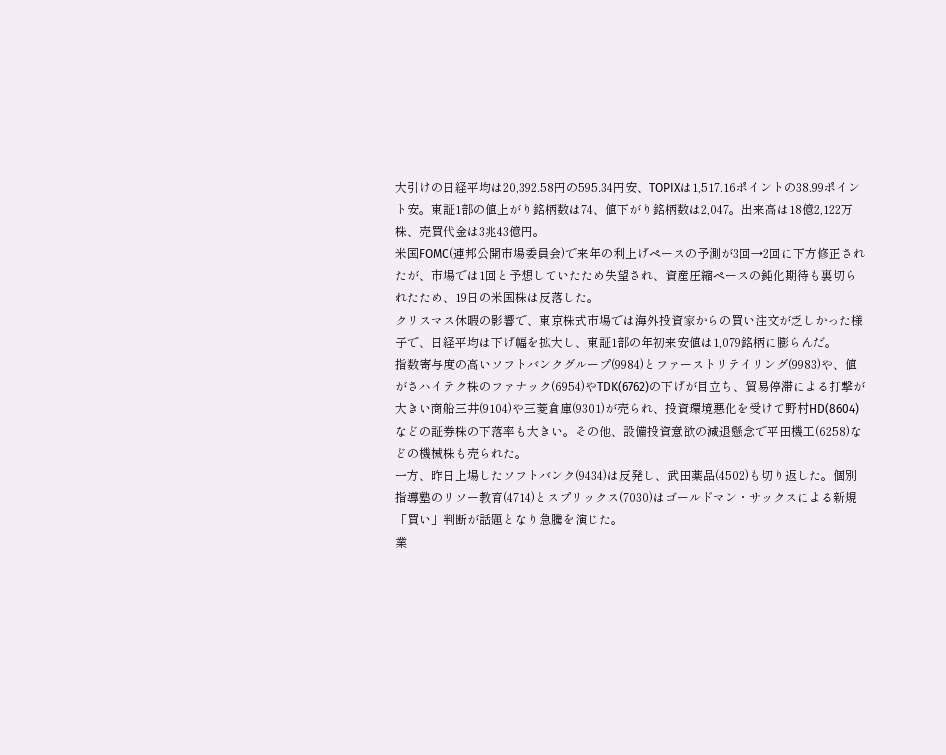大引けの日経平均は20,392.58円の595.34円安、TOPIXは1,517.16ポイントの38.99ポイント安。東証1部の値上がり銘柄数は74、値下がり銘柄数は2,047。出来高は18億2,122万株、売買代金は3兆43億円。
米国FOMC(連邦公開市場委員会)で来年の利上げペースの予測が3回→2回に下方修正されたが、市場では1回と予想していたため失望され、資産圧縮ペースの鈍化期待も裏切られたため、19日の米国株は反落した。
クリスマス休暇の影響で、東京株式市場では海外投資家からの買い注文が乏しかった様子で、日経平均は下げ幅を拡大し、東証1部の年初来安値は1,079銘柄に膨らんだ。
指数寄与度の高いソフトバンクグループ(9984)とファーストリテイリング(9983)や、値がさハイテク株のファナック(6954)やTDK(6762)の下げが目立ち、貿易停滞による打撃が大きい商船三井(9104)や三菱倉庫(9301)が売られ、投資環境悪化を受けて野村HD(8604)などの証券株の下落率も大きい。その他、設備投資意欲の減退懸念で平田機工(6258)などの機械株も売られた。
一方、昨日上場したソフトバンク(9434)は反発し、武田薬品(4502)も切り返した。個別指導塾のリソー教育(4714)とスプリックス(7030)はゴールドマン・サックスによる新規「買い」判断が話題となり急騰を演じた。
業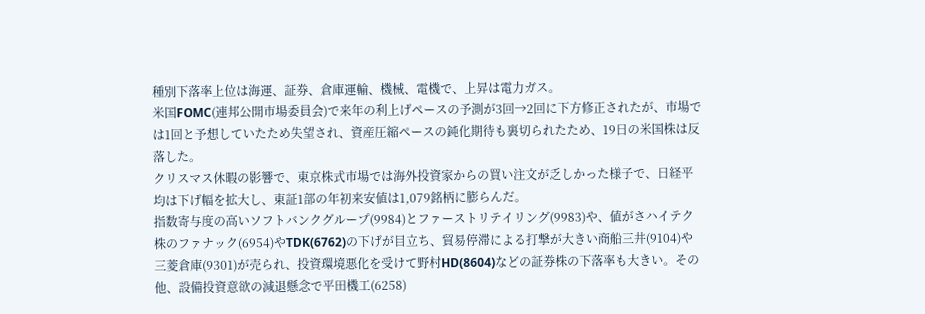種別下落率上位は海運、証券、倉庫運輸、機械、電機で、上昇は電力ガス。
米国FOMC(連邦公開市場委員会)で来年の利上げペースの予測が3回→2回に下方修正されたが、市場では1回と予想していたため失望され、資産圧縮ペースの鈍化期待も裏切られたため、19日の米国株は反落した。
クリスマス休暇の影響で、東京株式市場では海外投資家からの買い注文が乏しかった様子で、日経平均は下げ幅を拡大し、東証1部の年初来安値は1,079銘柄に膨らんだ。
指数寄与度の高いソフトバンクグループ(9984)とファーストリテイリング(9983)や、値がさハイテク株のファナック(6954)やTDK(6762)の下げが目立ち、貿易停滞による打撃が大きい商船三井(9104)や三菱倉庫(9301)が売られ、投資環境悪化を受けて野村HD(8604)などの証券株の下落率も大きい。その他、設備投資意欲の減退懸念で平田機工(6258)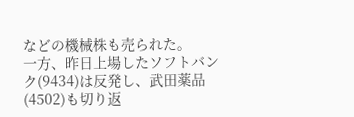などの機械株も売られた。
一方、昨日上場したソフトバンク(9434)は反発し、武田薬品(4502)も切り返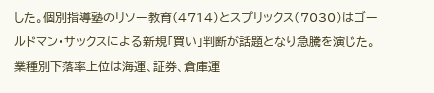した。個別指導塾のリソー教育(4714)とスプリックス(7030)はゴールドマン・サックスによる新規「買い」判断が話題となり急騰を演じた。
業種別下落率上位は海運、証券、倉庫運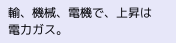輸、機械、電機で、上昇は電力ガス。